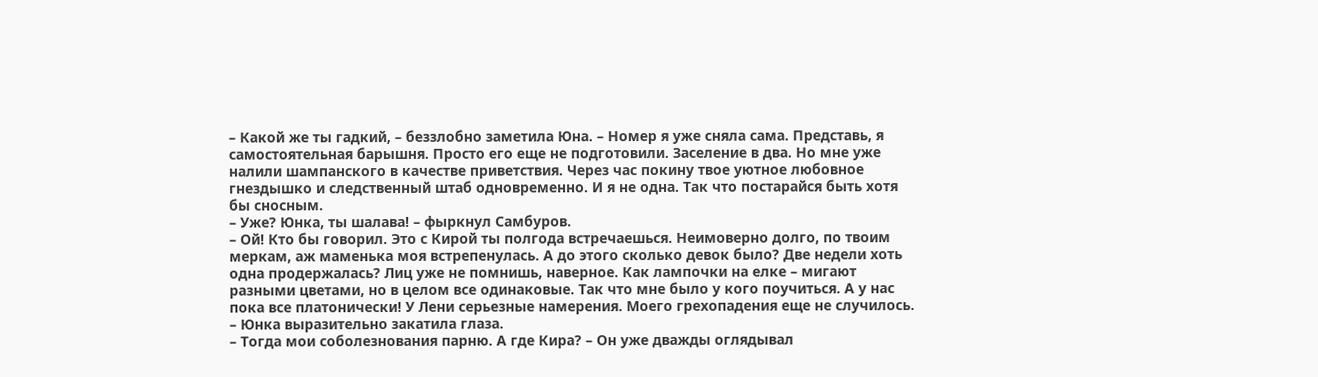– Какой же ты гадкий, – беззлобно заметила Юна. – Номер я уже сняла сама. Представь, я самостоятельная барышня. Просто его еще не подготовили. Заселение в два. Но мне уже налили шампанского в качестве приветствия. Через час покину твое уютное любовное гнездышко и следственный штаб одновременно. И я не одна. Так что постарайся быть хотя бы сносным.
– Уже? Юнка, ты шалава! – фыркнул Самбуров.
– Ой! Кто бы говорил. Это с Кирой ты полгода встречаешься. Неимоверно долго, по твоим меркам, аж маменька моя встрепенулась. А до этого сколько девок было? Две недели хоть одна продержалась? Лиц уже не помнишь, наверное. Как лампочки на елке – мигают разными цветами, но в целом все одинаковые. Так что мне было у кого поучиться. А у нас пока все платонически! У Лени серьезные намерения. Моего грехопадения еще не случилось. – Юнка выразительно закатила глаза.
– Тогда мои соболезнования парню. А где Кира? – Он уже дважды оглядывал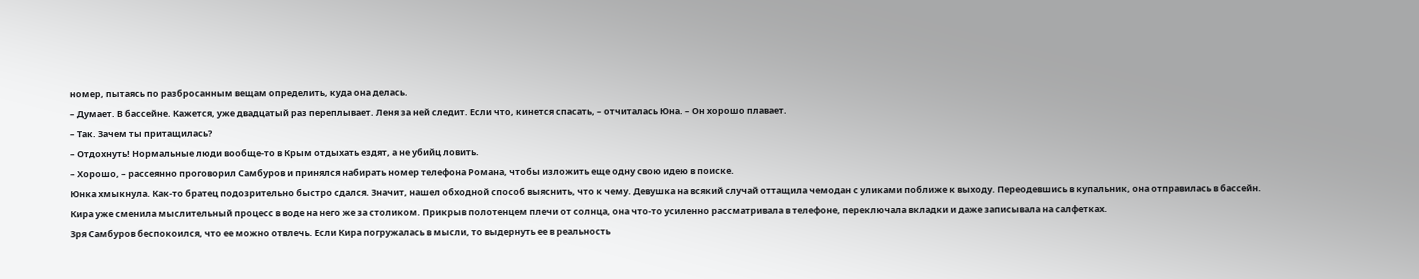номер, пытаясь по разбросанным вещам определить, куда она делась.
– Думает. В бассейне. Кажется, уже двадцатый раз переплывает. Леня за ней следит. Если что, кинется спасать, – отчиталась Юна. – Он хорошо плавает.
– Так. Зачем ты притащилась?
– Отдохнуть! Нормальные люди вообще-то в Крым отдыхать ездят, а не убийц ловить.
– Хорошо, – рассеянно проговорил Самбуров и принялся набирать номер телефона Романа, чтобы изложить еще одну свою идею в поиске.
Юнка хмыкнула. Как-то братец подозрительно быстро сдался. Значит, нашел обходной способ выяснить, что к чему. Девушка на всякий случай оттащила чемодан с уликами поближе к выходу. Переодевшись в купальник, она отправилась в бассейн.
Кира уже сменила мыслительный процесс в воде на него же за столиком. Прикрыв полотенцем плечи от солнца, она что-то усиленно рассматривала в телефоне, переключала вкладки и даже записывала на салфетках.
Зря Самбуров беспокоился, что ее можно отвлечь. Если Кира погружалась в мысли, то выдернуть ее в реальность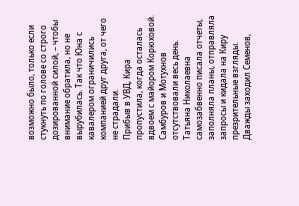возможно было, только если стукнуть по голове со строго дозированной силой, – чтобы внимание обратила, но не вырубилась. Так что Юна с кавалером ограничились компанией друг друга, от чего не страдали.
Прибыв в УВД, Кира пропустила, когда осталась вдвоем с майором Корюховой. Самбуров и Мотухнов отсутствовали весь день. Татьяна Николаевна самозабвенно писала отчеты, заполняла планы, отправляла запросы и кидала на Киру презрительные взгляды. Дважды заходил Семенов,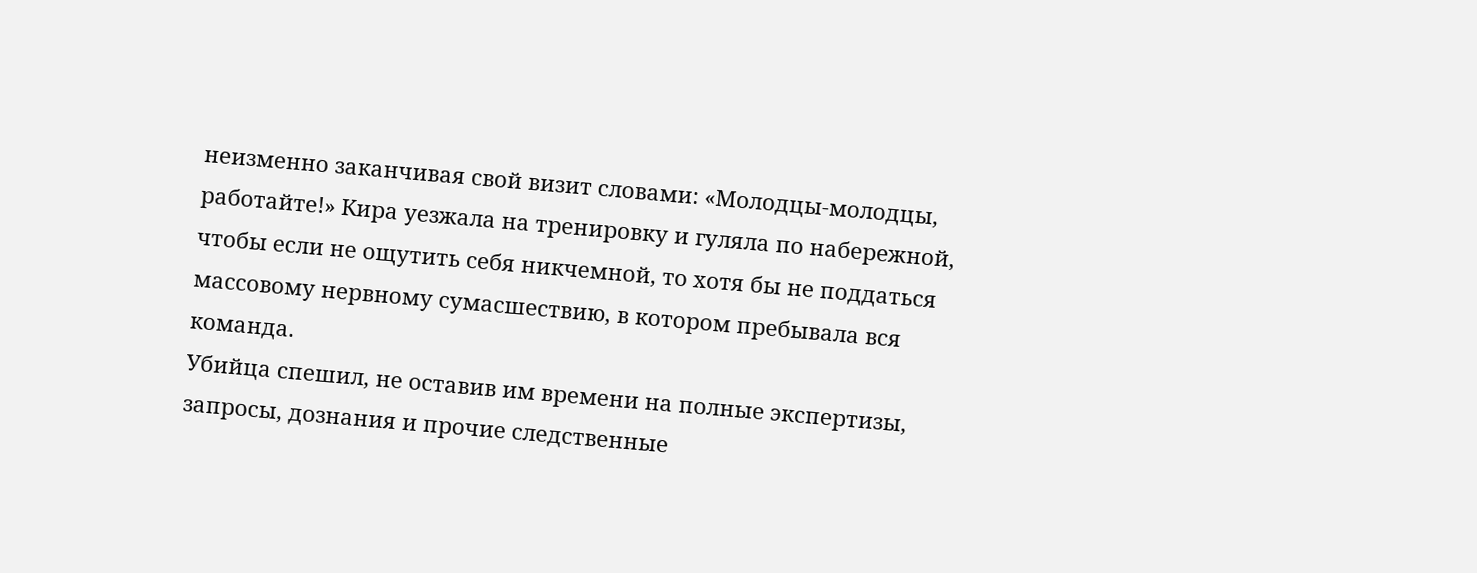неизменно заканчивая свой визит словами: «Молодцы-молодцы, работайте!» Кира уезжала на тренировку и гуляла по набережной, чтобы если не ощутить себя никчемной, то хотя бы не поддаться массовому нервному сумасшествию, в котором пребывала вся команда.
Убийца спешил, не оставив им времени на полные экспертизы, запросы, дознания и прочие следственные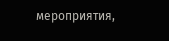мероприятия,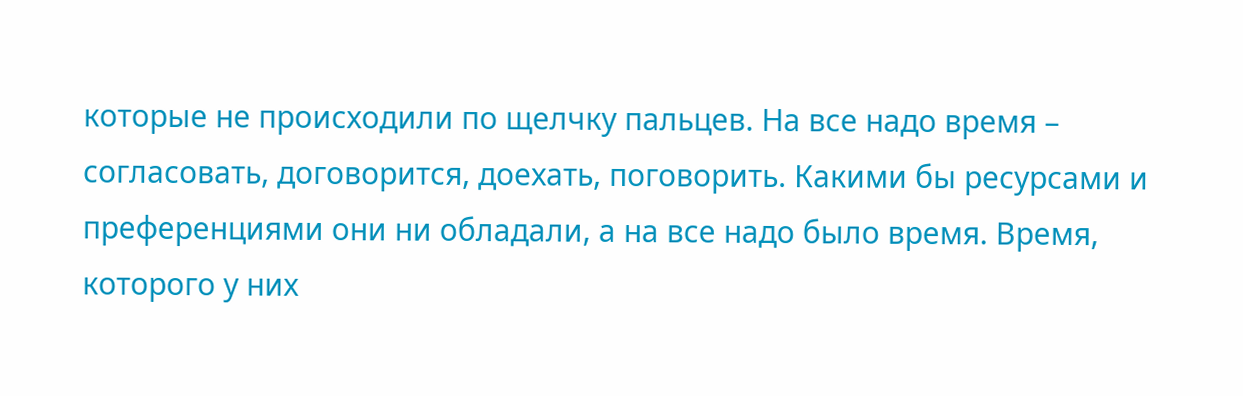которые не происходили по щелчку пальцев. На все надо время – согласовать, договорится, доехать, поговорить. Какими бы ресурсами и преференциями они ни обладали, а на все надо было время. Время, которого у них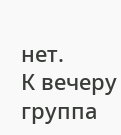нет.
К вечеру группа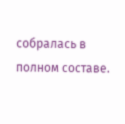собралась в полном составе.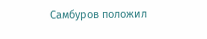Самбуров положил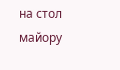на стол майору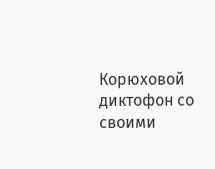Корюховой диктофон со своими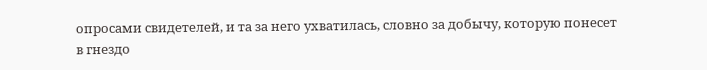опросами свидетелей, и та за него ухватилась, словно за добычу, которую понесет в гнездо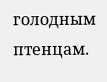голодным птенцам.